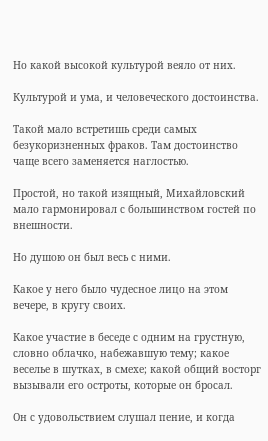Но какой высокой культурой веяло от них.

Культурой и ума, и человеческого достоинства.

Такой мало встретишь среди самых безукоризненных фраков. Там достоинство чаще всего заменяется наглостью.

Простой, но такой изящный, Михайловский мало гармонировал с большинством гостей по внешности.

Но душою он был весь с ними.

Какое у него было чудесное лицо на этом вечере, в кругу своих.

Какое участие в беседе с одним на грустную, словно облачко, набежавшую тему; какое веселье в шутках, в смехе; какой общий восторг вызывали его остроты, которые он бросал.

Он с удовольствием слушал пение, и когда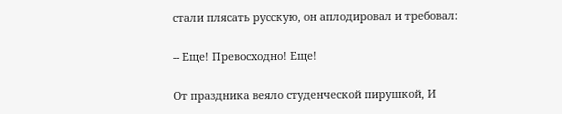стали плясать русскую, он аплодировал и требовал:

-- Еще! Превосходно! Еще!

От праздника веяло студенческой пирушкой, И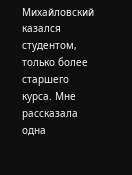Михайловский казался студентом, только более старшего курса. Мне рассказала одна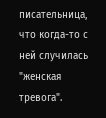писательница, что когда-то с ней случилась "женская тревога".